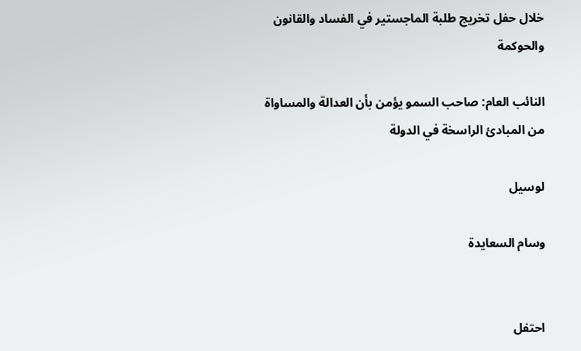خلال حفل تخريج طلبة الماجستير في الفساد والقانون والحوكمة

النائب العام: صاحب السمو يؤمن بأن العدالة والمساواة من المبادئ الراسخة في الدولة

لوسيل

وسام السعايدة


احتفل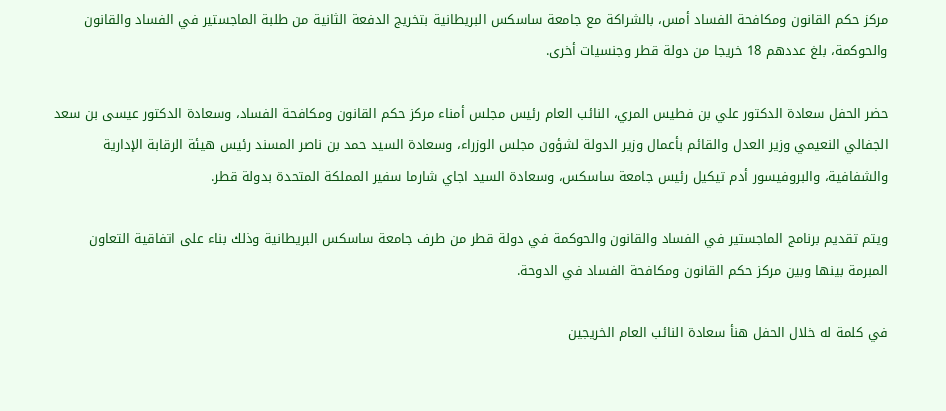مركز حكم القانون ومكافحة الفساد أمس، بالشراكة مع جامعة ساسكس البريطانية بتخريج الدفعة الثانية من طلبة الماجستير في الفساد والقانون والحوكمة، بلغ عددهم 18 خريجا من دولة قطر وجنسيات أخرى.

حضر الحفل سعادة الدكتور علي بن فطيس المري، النائب العام رئيس مجلس أمناء مركز حكم القانون ومكافحة الفساد، وسعادة الدكتور عيسى بن سعد الجفالي النعيمي وزير العدل والقائم بأعمال وزير الدولة لشؤون مجلس الوزراء، وسعادة السيد حمد بن ناصر المسند رئيس هيئة الرقابة الإدارية والشفافية، والبروفيسور أدم تيكيل رئيس جامعة ساسكس، وسعادة السيد اجاي شارما سفير المملكة المتحدة بدولة قطر.

ويتم تقديم برنامج الماجستير في الفساد والقانون والحوكمة في دولة قطر من طرف جامعة ساسكس البريطانية وذلك بناء على اتفاقية التعاون المبرمة بينها وبين مركز حكم القانون ومكافحة الفساد في الدوحة.

في كلمة له خلال الحفل هنأ سعادة النائب العام الخريجين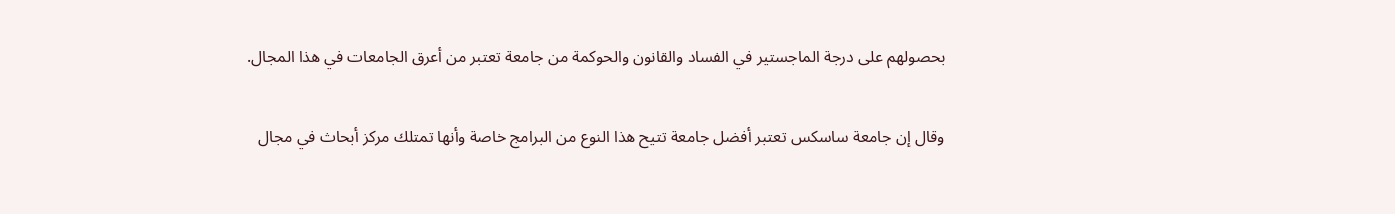بحصولهم على درجة الماجستير في الفساد والقانون والحوكمة من جامعة تعتبر من أعرق الجامعات في هذا المجال.

وقال إن جامعة ساسكس تعتبر أفضل جامعة تتيح هذا النوع من البرامج خاصة وأنها تمتلك مركز أبحاث في مجال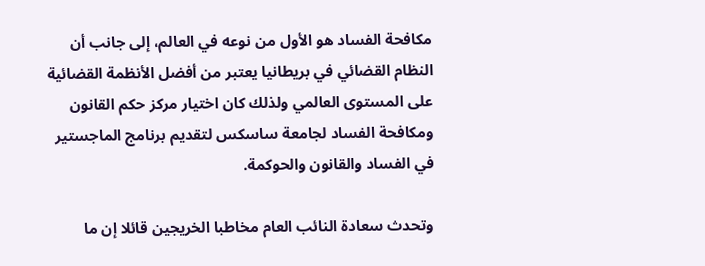مكافحة الفساد هو الأول من نوعه في العالم، إلى جانب أن النظام القضائي في بريطانيا يعتبر من أفضل الأنظمة القضائية على المستوى العالمي ولذلك كان اختيار مركز حكم القانون ومكافحة الفساد لجامعة ساسكس لتقديم برنامج الماجستير في الفساد والقانون والحوكمة.

وتحدث سعادة النائب العام مخاطبا الخريجين قائلا إن ما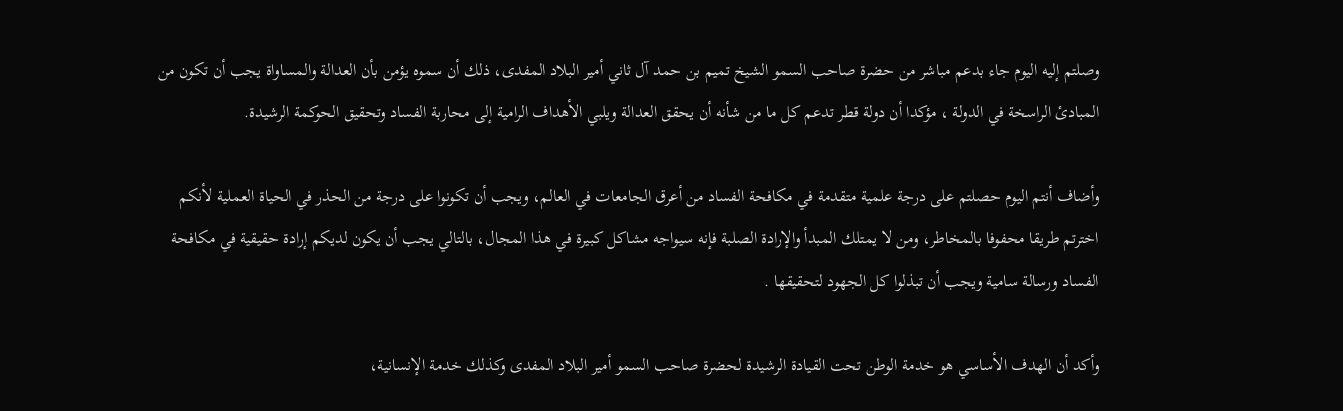وصلتم إليه اليوم جاء بدعم مباشر من حضرة صاحب السمو الشيخ تميم بن حمد آل ثاني أمير البلاد المفدى، ذلك أن سموه يؤمن بأن العدالة والمساواة يجب أن تكون من المبادئ الراسخة في الدولة ، مؤكدا أن دولة قطر تدعم كل ما من شأنه أن يحقق العدالة ويلبي الأهداف الرامية إلى محاربة الفساد وتحقيق الحوكمة الرشيدة.

وأضاف أنتم اليوم حصلتم على درجة علمية متقدمة في مكافحة الفساد من أعرق الجامعات في العالم، ويجب أن تكونوا على درجة من الحذر في الحياة العملية لأنكم اخترتم طريقا محفوفا بالمخاطر، ومن لا يمتلك المبدأ والإرادة الصلبة فإنه سيواجه مشاكل كبيرة في هذا المجال، بالتالي يجب أن يكون لديكم إرادة حقيقية في مكافحة الفساد ورسالة سامية ويجب أن تبذلوا كل الجهود لتحقيقها .

وأكد أن الهدف الأساسي هو خدمة الوطن تحت القيادة الرشيدة لحضرة صاحب السمو أمير البلاد المفدى وكذلك خدمة الإنسانية،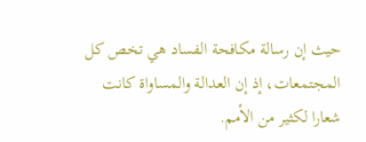حيث إن رسالة مكافحة الفساد هي تخص كل المجتمعات، إذ إن العدالة والمساواة كانت شعارا لكثير من الأمم.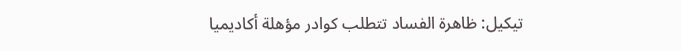تيكيل: ظاهرة الفساد تتطلب كوادر مؤهلة أكاديميا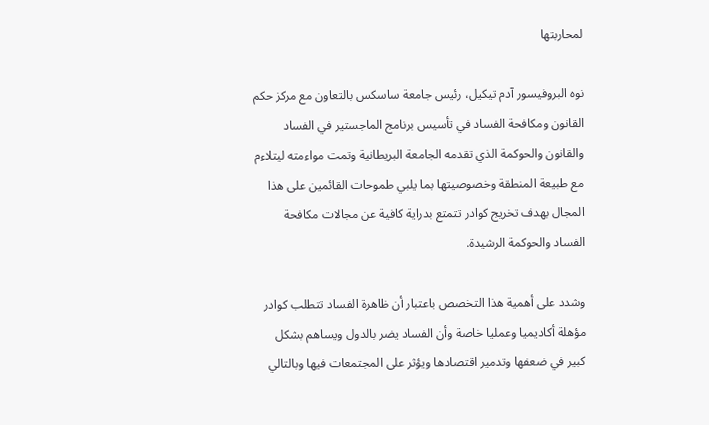لمحاربتها

نوه البروفيسور آدم تيكيل، رئيس جامعة ساسكس بالتعاون مع مركز حكم القانون ومكافحة الفساد في تأسيس برنامج الماجستير في الفساد والقانون والحوكمة الذي تقدمه الجامعة البريطانية وتمت مواءمته ليتلاءم مع طبيعة المنطقة وخصوصيتها بما يلبي طموحات القائمين على هذا المجال بهدف تخريج كوادر تتمتع بدراية كافية عن مجالات مكافحة الفساد والحوكمة الرشيدة.

وشدد على أهمية هذا التخصص باعتبار أن ظاهرة الفساد تتطلب كوادر مؤهلة أكاديميا وعمليا خاصة وأن الفساد يضر بالدول ويساهم بشكل كبير في ضعفها وتدمير اقتصادها ويؤثر على المجتمعات فيها وبالتالي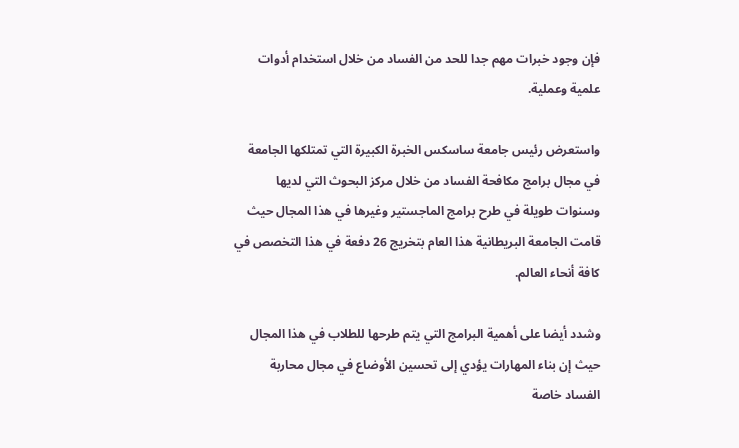فإن وجود خبرات مهم جدا للحد من الفساد من خلال استخدام أدوات علمية وعملية.

واستعرض رئيس جامعة ساسكس الخبرة الكبيرة التي تمتلكها الجامعة في مجال برامج مكافحة الفساد من خلال مركز البحوث التي لديها وسنوات طويلة في طرح برامج الماجستير وغيرها في هذا المجال حيث قامت الجامعة البريطانية هذا العام بتخريج 26 دفعة في هذا التخصص في كافة أنحاء العالم.

وشدد أيضا على أهمية البرامج التي يتم طرحها للطلاب في هذا المجال حيث إن بناء المهارات يؤدي إلى تحسين الأوضاع في مجال محاربة الفساد خاصة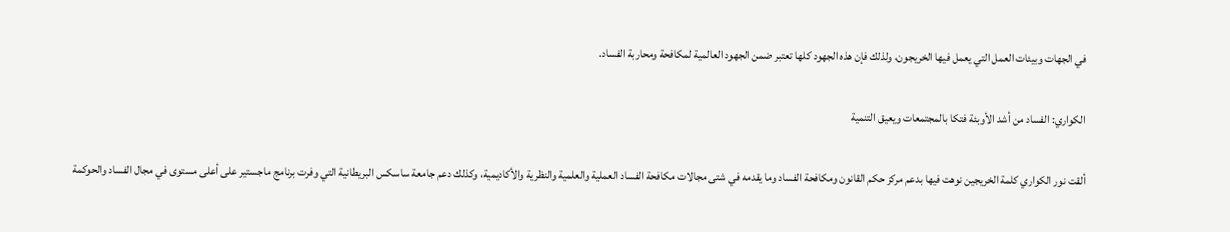في الجهات وبيئات العمل التي يعمل فيها الخريجون، ولذلك فإن هذه الجهود كلها تعتبر ضمن الجهود العالمية لمكافحة ومحاربة الفساد.

الكواري: الفساد من أشد الأوبئة فتكا بالمجتمعات ويعيق التنمية

ألقت نور الكواري كلمة الخريجين نوهت فيها بدعم مركز حكم القانون ومكافحة الفساد وما يقدمه في شتى مجالات مكافحة الفساد العملية والعلمية والنظرية والأكاديمية، وكذلك دعم جامعة ساسكس البريطانية التي وفرت برنامج ماجستير على أعلى مستوى في مجال الفساد والحوكمة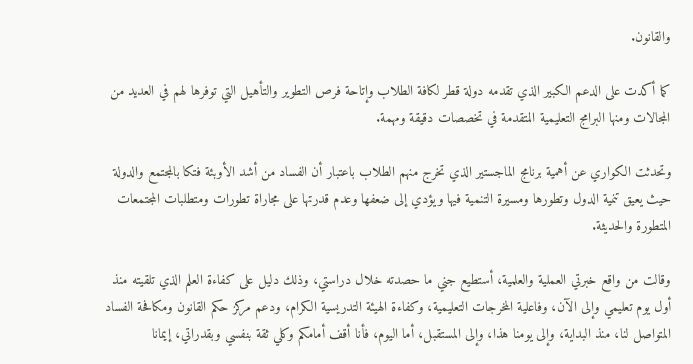والقانون.

كما أكدت على الدعم الكبير الذي تقدمه دولة قطر لكافة الطلاب وإتاحة فرص التطوير والتأهيل التي توفرها لهم في العديد من المجالات ومنها البرامج التعليمية المتقدمة في تخصصات دقيقة ومهمة.

وتحدثت الكواري عن أهمية برنامج الماجستير الذي تخرج منهم الطلاب باعتبار أن الفساد من أشد الأوبئة فتكا بالمجتمع والدولة حيث يعيق تنمية الدول وتطورها ومسيرة التنمية فيها ويؤدي إلى ضعفها وعدم قدرتها على مجاراة تطورات ومتطلبات المجتمعات المتطورة والحديثة.

وقالت من واقع خبرتي العملية والعلمية، أستطيع جني ما حصدته خلال دراستي، وذلك دليل على كفاءة العلم الذي تلقيته منذ أول يوم تعليمي وإلى الآن، وفاعلية المخرجات التعليمية، وكفاءة الهيئة التدريسية الكرام، ودعم مركز حكم القانون ومكافحة الفساد المتواصل لنا، منذ البداية، وإلى يومنا هذا، وإلى المستقبل، أما اليوم، فأنا أقف أمامكم وكلي ثقة بنفسي وبقدراتي، إيمانا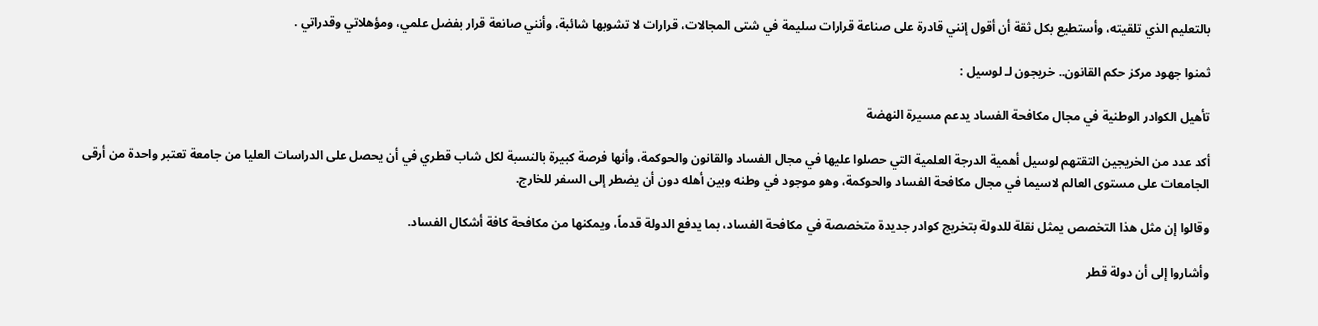بالتعليم الذي تلقيته، وأستطيع بكل ثقة أن أقول إنني قادرة على صناعة قرارات سليمة في شتى المجالات، قرارات لا تشوبها شائبة، وأنني صانعة قرار بفضل علمي، ومؤهلاتي وقدراتي .

ثمنوا جهود مركز حكم القانون.. خريجون لـ لوسيل :

تأهيل الكوادر الوطنية في مجال مكافحة الفساد يدعم مسيرة النهضة

أكد عدد من الخريجين التقتهم لوسيل أهمية الدرجة العلمية التي حصلوا عليها في مجال الفساد والقانون والحوكمة، وأنها فرصة كبيرة بالنسبة لكل شاب قطري في أن يحصل على الدراسات العليا من جامعة تعتبر واحدة من أرقى الجامعات على مستوى العالم لاسيما في مجال مكافحة الفساد والحوكمة، وهو موجود في وطنه وبين أهله دون أن يضطر إلى السفر للخارج.

وقالوا إن مثل هذا التخصص يمثل نقلة للدولة بتخريج كوادر جديدة متخصصة في مكافحة الفساد، بما يدفع الدولة قدماً، ويمكنها من مكافحة كافة أشكال الفساد.

وأشاروا إلى أن دولة قطر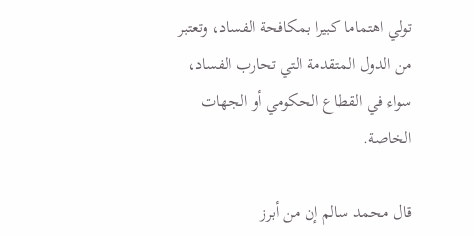تولي اهتماما كبيرا بمكافحة الفساد، وتعتبر من الدول المتقدمة التي تحارب الفساد، سواء في القطاع الحكومي أو الجهات الخاصة.

قال محمد سالم إن من أبرز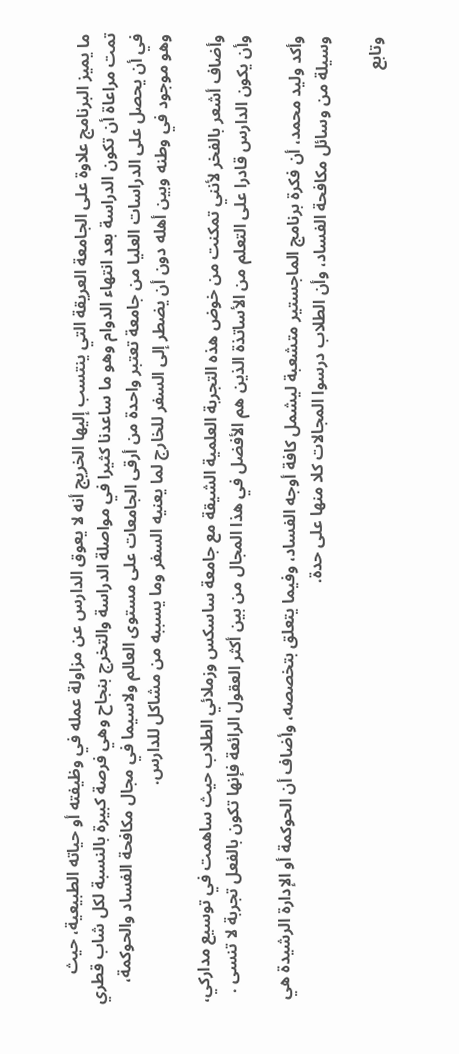ما يميز البرنامج علاوة على الجامعة العريقة التي ينتسب إليها الخريج أنه لا يعوق الدارس عن مزاولة عمله في وظيفته أو حياته الطبيعية، حيث تمت مراعاة أن تكون الدراسة بعد انتهاء الدوام وهو ما ساعدنا كثيرا في مواصلة الدراسة والتخرج بنجاح وهي فرصة كبيرة بالنسبة لكل شاب قطري في أن يحصل على الدراسات العليا من جامعة تعتبر واحدة من أرقى الجامعات على مستوى العالم ولاسيما في مجال مكافحة الفساد والحوكمة، وهو موجود في وطنه وبين أهله دون أن يضطر إلى السفر للخارج لما يعنيه السفر وما يسببه من مشاكل للدارس.

وأضاف أشعر بالفخر لأنني تمكنت من خوض هذه التجربة العلمية الشيقة مع جامعة ساسكس وزملائي الطلاب حيث ساهمت في توسيع مداركي، وأن يكون الدارس قادرا على التعلم من الأساتذة الذين هم الأفضل في هذا المجال من بين أكثر العقول الرائعة فإنها تكون بالفعل تجربة لا تنسى .

وأكد وليد محمد، أن فكرة برنامج الماجستير متشعبة ليشمل كافة أوجه الفساد، وفيما يتعلق بتخصصه، وأضاف أن الحوكمة أو الإدارة الرشيدة هي وسيلة من وسائل مكافحة الفساد، وأن الطلاب درسوا المجالات كلا منها على حدة.

وتابع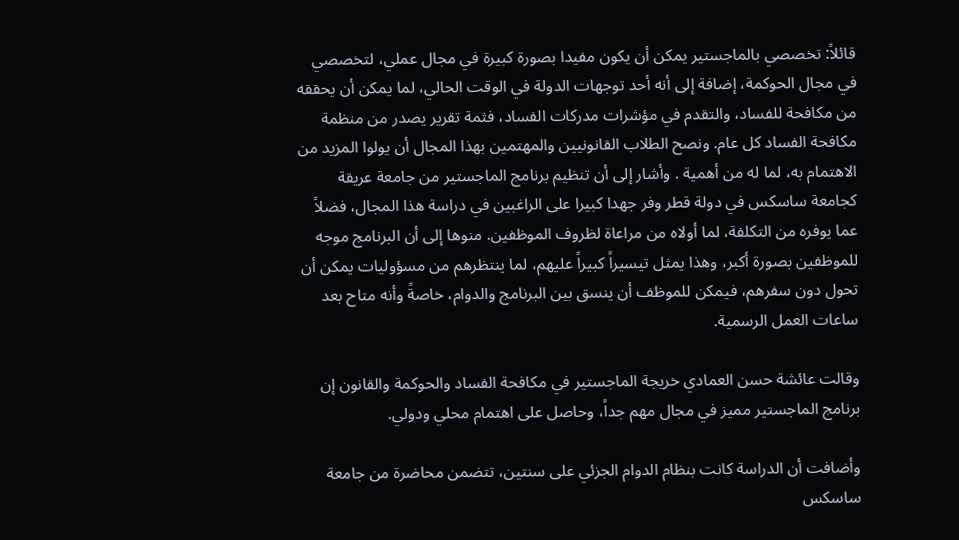قائلاً: تخصصي بالماجستير يمكن أن يكون مفيدا بصورة كبيرة في مجال عملي، لتخصصي في مجال الحوكمة، إضافة إلى أنه أحد توجهات الدولة في الوقت الحالي، لما يمكن أن يحققه من مكافحة للفساد، والتقدم في مؤشرات مدركات الفساد، فثمة تقرير يصدر من منظمة مكافحة الفساد كل عام. ونصح الطلاب القانونيين والمهتمين بهذا المجال أن يولوا المزيد من الاهتمام به، لما له من أهمية . وأشار إلى أن تنظيم برنامج الماجستير من جامعة عريقة كجامعة ساسكس في دولة قطر وفر جهدا كبيرا على الراغبين في دراسة هذا المجال، فضلاً عما يوفره من التكلفة، لما أولاه من مراعاة لظروف الموظفين. منوها إلى أن البرنامج موجه للموظفين بصورة أكبر، وهذا يمثل تيسيراً كبيراً عليهم، لما ينتظرهم من مسؤوليات يمكن أن تحول دون سفرهم، فيمكن للموظف أن ينسق بين البرنامج والدوام، خاصةً وأنه متاح بعد ساعات العمل الرسمية.

وقالت عائشة حسن العمادي خريجة الماجستير في مكافحة الفساد والحوكمة والقانون إن برنامج الماجستير مميز في مجال مهم جداً، وحاصل على اهتمام محلي ودولي.

وأضافت أن الدراسة كانت بنظام الدوام الجزئي على سنتين، تتضمن محاضرة من جامعة ساسكس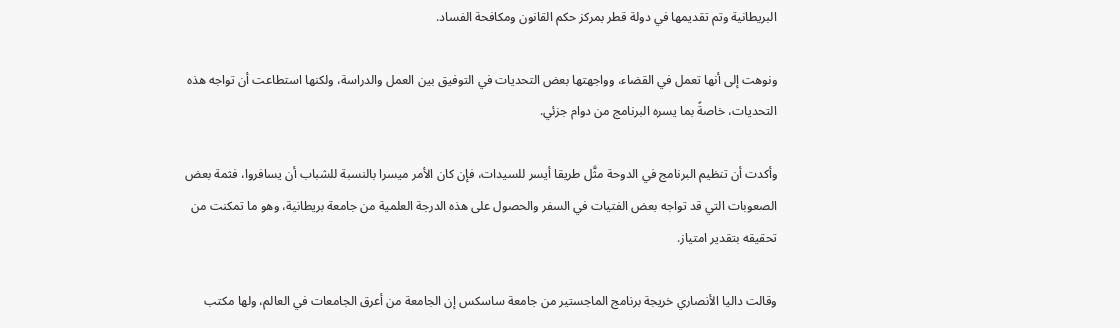البريطانية وتم تقديمها في دولة قطر بمركز حكم القانون ومكافحة الفساد.

ونوهت إلى أنها تعمل في القضاء، وواجهتها بعض التحديات في التوفيق بين العمل والدراسة، ولكنها استطاعت أن تواجه هذه التحديات، خاصةً بما يسره البرنامج من دوام جزئي.

وأكدت أن تنظيم البرنامج في الدوحة مثَّل طريقا أيسر للسيدات، فإن كان الأمر ميسرا بالنسبة للشباب أن يسافروا، فثمة بعض الصعوبات التي قد تواجه بعض الفتيات في السفر والحصول على هذه الدرجة العلمية من جامعة بريطانية، وهو ما تمكنت من تحقيقه بتقدير امتياز.

وقالت داليا الأنصاري خريجة برنامج الماجستير من جامعة ساسكس إن الجامعة من أعرق الجامعات في العالم، ولها مكتب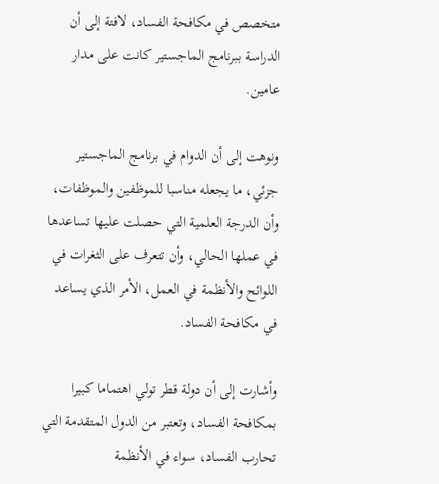متخصص في مكافحة الفساد، لافتة إلى أن الدراسة ببرنامج الماجستير كانت على مدار عامين.

ونوهت إلى أن الدوام في برنامج الماجستير جزئي، ما يجعله مناسبا للموظفين والموظفات، وأن الدرجة العلمية التي حصلت عليها تساعدها في عملها الحالي، وأن تتعرف على الثغرات في اللوائح والأنظمة في العمل، الأمر الذي يساعد في مكافحة الفساد.

وأشارت إلى أن دولة قطر تولي اهتماما كبيرا بمكافحة الفساد، وتعتبر من الدول المتقدمة التي تحارب الفساد، سواء في الأنظمة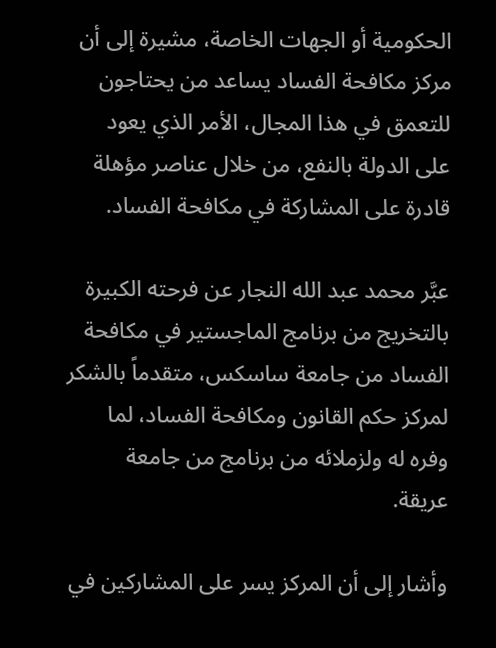الحكومية أو الجهات الخاصة، مشيرة إلى أن مركز مكافحة الفساد يساعد من يحتاجون للتعمق في هذا المجال، الأمر الذي يعود على الدولة بالنفع، من خلال عناصر مؤهلة قادرة على المشاركة في مكافحة الفساد.

عبَّر محمد عبد الله النجار عن فرحته الكبيرة بالتخريج من برنامج الماجستير في مكافحة الفساد من جامعة ساسكس، متقدماً بالشكر لمركز حكم القانون ومكافحة الفساد، لما وفره له ولزملائه من برنامج من جامعة عريقة.

وأشار إلى أن المركز يسر على المشاركين في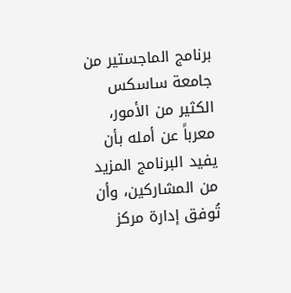برنامج الماجستير من جامعة ساسكس الكثير من الأمور، معرباً عن أمله بأن يفيد البرنامج المزيد من المشاركين، وأن تُوفق إدارة مركز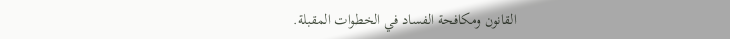القانون ومكافحة الفساد في الخطوات المقبلة.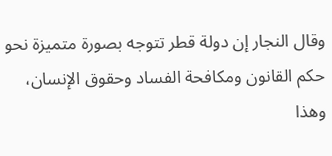وقال النجار إن دولة قطر تتوجه بصورة متميزة نحو حكم القانون ومكافحة الفساد وحقوق الإنسان، وهذا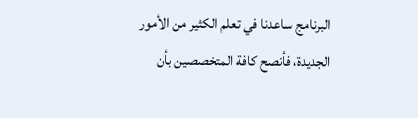البرنامج ساعدنا في تعلم الكثير من الأمور الجديدة، فأنصح كافة المتخصصين بأن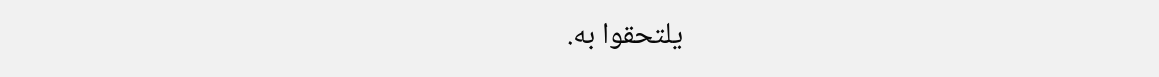يلتحقوا به.